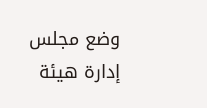وضع مجلس إدارة هيئة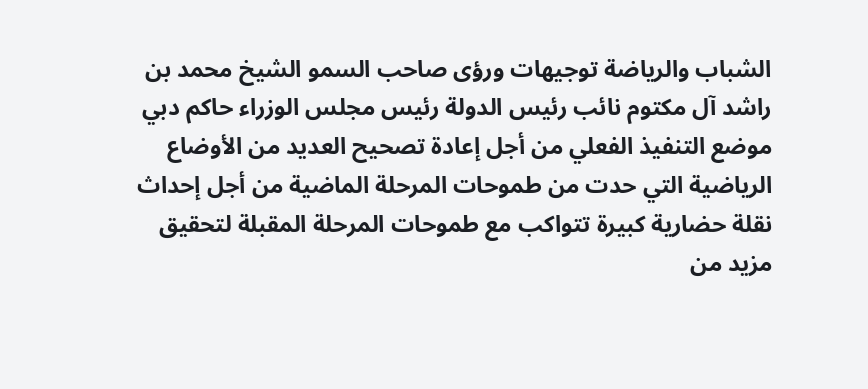الشباب والرياضة توجيهات ورؤى صاحب السمو الشيخ محمد بن راشد آل مكتوم نائب رئيس الدولة رئيس مجلس الوزراء حاكم دبي موضع التنفيذ الفعلي من أجل إعادة تصحيح العديد من الأوضاع الرياضية التي حدت من طموحات المرحلة الماضية من أجل إحداث نقلة حضارية كبيرة تتواكب مع طموحات المرحلة المقبلة لتحقيق مزيد من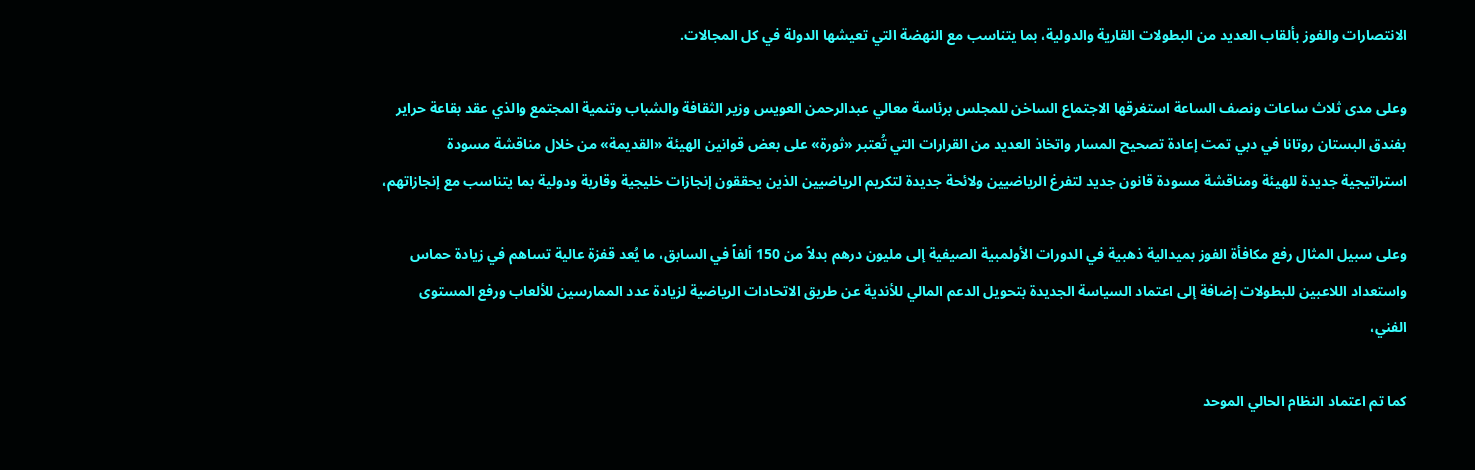الانتصارات والفوز بألقاب العديد من البطولات القارية والدولية، بما يتناسب مع النهضة التي تعيشها الدولة في كل المجالات.

وعلى مدى ثلاث ساعات ونصف الساعة استغرقها الاجتماع الساخن للمجلس برئاسة معالي عبدالرحمن العويس وزير الثقافة والشباب وتنمية المجتمع والذي عقد بقاعة حراير بفندق البستان روتانا في دبي تمت إعادة تصحيح المسار واتخاذ العديد من القرارات التي تُعتبر «ثورة» على بعض قوانين الهيئة «القديمة» من خلال مناقشة مسودة استراتيجية جديدة للهيئة ومناقشة مسودة قانون جديد لتفرغ الرياضيين ولائحة جديدة لتكريم الرياضيين الذين يحققون إنجازات خليجية وقارية ودولية بما يتناسب مع إنجازاتهم،

وعلى سبيل المثال رفع مكافأة الفوز بميدالية ذهبية في الدورات الأولمبية الصيفية إلى مليون درهم بدلاً من 150 ألفاً في السابق، ما يُعد قفزة عالية تساهم في زيادة حماس واستعداد اللاعبين للبطولات إضافة إلى اعتماد السياسة الجديدة بتحويل الدعم المالي للأندية عن طريق الاتحادات الرياضية لزيادة عدد الممارسين للألعاب ورفع المستوى الفني،

كما تم اعتماد النظام الحالي الموحد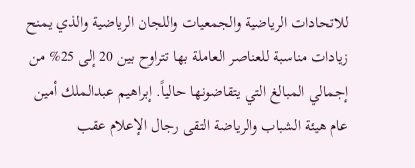للاتحادات الرياضية والجمعيات واللجان الرياضية والذي يمنح زيادات مناسبة للعناصر العاملة بها تتراوح بين 20 إلى 25% من إجمالي المبالغ التي يتقاضونها حالياً. إبراهيم عبدالملك أمين عام هيئة الشباب والرياضة التقى رجال الإعلام عقب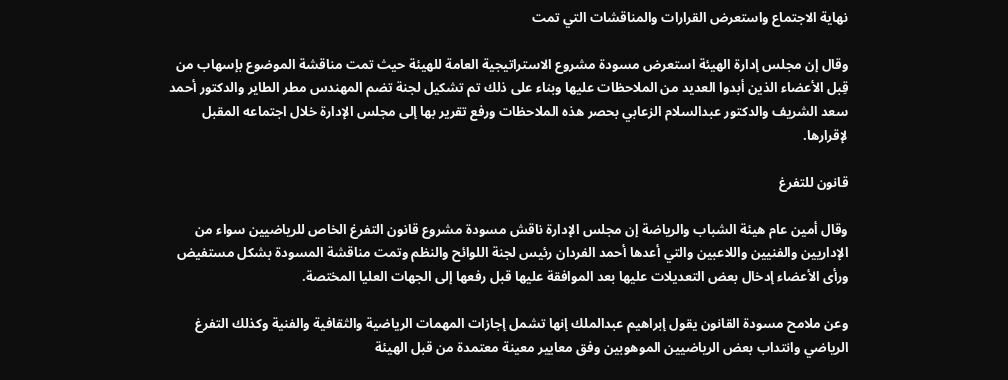نهاية الاجتماع واستعرض القرارات والمناقشات التي تمت

وقال إن مجلس إدارة الهيئة استعرض مسودة مشروع الاستراتيجية العامة للهيئة حيث تمت مناقشة الموضوع بإسهاب من قِبل الأعضاء الذين أبدوا العديد من الملاحظات عليها وبناء على ذلك تم تشكيل لجنة تضم المهندس مطر الطاير والدكتور أحمد سعد الشريف والدكتور عبدالسلام الزعابي بحصر هذه الملاحظات ورفع تقرير بها إلى مجلس الإدارة خلال اجتماعه المقبل لإقرارها.

قانون للتفرغ

وقال أمين عام هيئة الشباب والرياضة إن مجلس الإدارة ناقش مسودة مشروع قانون التفرغ الخاص للرياضيين سواء من الإداريين والفنيين واللاعبين والتي أعدها أحمد الفردان رئيس لجنة اللوائح والنظم وتمت مناقشة المسودة بشكل مستفيض ورأى الأعضاء إدخال بعض التعديلات عليها بعد الموافقة عليها قبل رفعها إلى الجهات العليا المختصة.

وعن ملامح مسودة القانون يقول إبراهيم عبدالملك إنها تشمل إجازات المهمات الرياضية والثقافية والفنية وكذلك التفرغ الرياضي وانتداب بعض الرياضيين الموهوبين وفق معايير معينة معتمدة من قبل الهيئة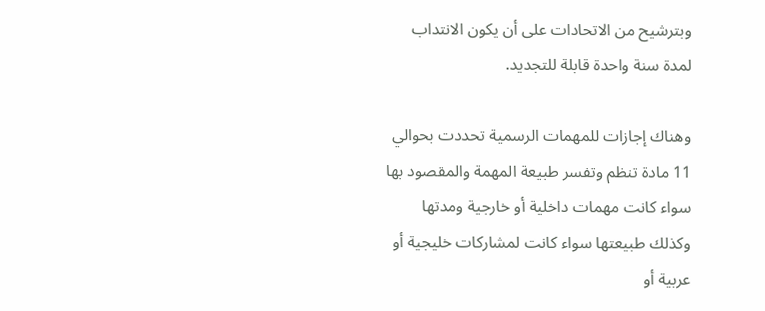وبترشيح من الاتحادات على أن يكون الانتداب لمدة سنة واحدة قابلة للتجديد.

وهناك إجازات للمهمات الرسمية تحددت بحوالي 11 مادة تنظم وتفسر طبيعة المهمة والمقصود بها سواء كانت مهمات داخلية أو خارجية ومدتها وكذلك طبيعتها سواء كانت لمشاركات خليجية أو عربية أو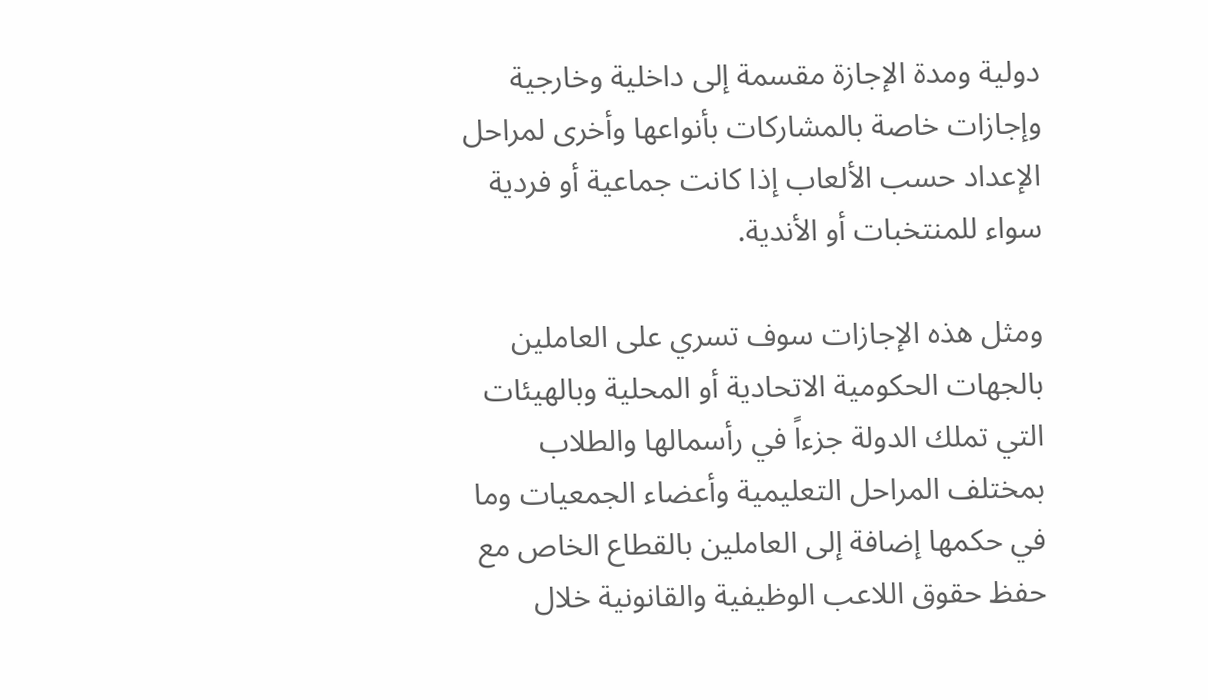دولية ومدة الإجازة مقسمة إلى داخلية وخارجية وإجازات خاصة بالمشاركات بأنواعها وأخرى لمراحل الإعداد حسب الألعاب إذا كانت جماعية أو فردية سواء للمنتخبات أو الأندية.

ومثل هذه الإجازات سوف تسري على العاملين بالجهات الحكومية الاتحادية أو المحلية وبالهيئات التي تملك الدولة جزءاً في رأسمالها والطلاب بمختلف المراحل التعليمية وأعضاء الجمعيات وما في حكمها إضافة إلى العاملين بالقطاع الخاص مع حفظ حقوق اللاعب الوظيفية والقانونية خلال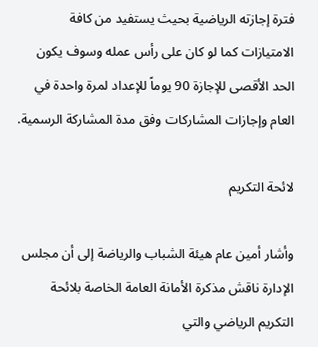فترة إجازته الرياضية بحيث يستفيد من كافة الامتيازات كما لو كان على رأس عمله وسوف يكون الحد الأقصى للإجازة 90 يوماً للإعداد لمرة واحدة في العام وإجازات المشاركات وفق مدة المشاركة الرسمية.

لائحة التكريم

وأشار أمين عام هيئة الشباب والرياضة إلى أن مجلس الإدارة ناقش مذكرة الأمانة العامة الخاصة بلائحة التكريم الرياضي والتي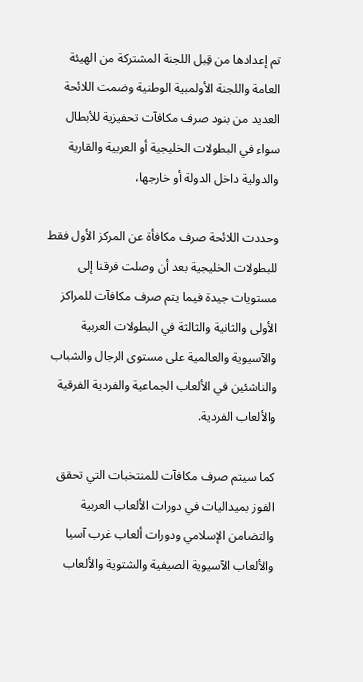تم إعدادها من قِبل اللجنة المشتركة من الهيئة العامة واللجنة الأولمبية الوطنية وضمت اللائحة العديد من بنود صرف مكافآت تحفيزية للأبطال سواء في البطولات الخليجية أو العربية والقارية والدولية داخل الدولة أو خارجها،

وحددت اللائحة صرف مكافأة عن المركز الأول فقط للبطولات الخليجية بعد أن وصلت فرقنا إلى مستويات جيدة فيما يتم صرف مكافآت للمراكز الأولى والثانية والثالثة في البطولات العربية والآسيوية والعالمية على مستوى الرجال والشباب والناشئين في الألعاب الجماعية والفردية الفرقية والألعاب الفردية.

كما سيتم صرف مكافآت للمنتخبات التي تحقق الفوز بميداليات في دورات الألعاب العربية والتضامن الإسلامي ودورات ألعاب غرب آسيا والألعاب الآسيوية الصيفية والشتوية والألعاب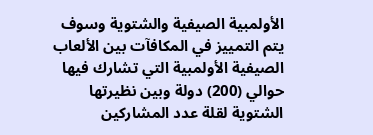الأولمبية الصيفية والشتوية وسوف يتم التمييز في المكافآت بين الألعاب الصيفية الأولمبية التي تشارك فيها حوالي (200) دولة وبين نظيرتها الشتوية لقلة عدد المشاركين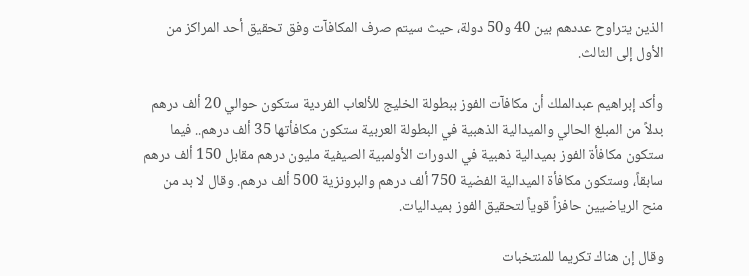الذين يتراوح عددهم بين 40 و50 دولة، حيث سيتم صرف المكافآت وفق تحقيق أحد المراكز من الأول إلى الثالث.

وأكد إبراهيم عبدالملك أن مكافآت الفوز ببطولة الخليج للألعاب الفردية ستكون حوالي 20 ألف درهم بدلاً من المبلغ الحالي والميدالية الذهبية في البطولة العربية ستكون مكافأتها 35 ألف درهم.. فيما ستكون مكافأة الفوز بميدالية ذهبية في الدورات الأولمبية الصيفية مليون درهم مقابل 150 ألف درهم سابقاً، وستكون مكافأة الميدالية الفضية 750 ألف درهم والبرونزية 500 ألف درهم. وقال لا بد من منح الرياضيين حافزاً قوياً لتحقيق الفوز بميداليات.

وقال إن هناك تكريما للمنتخبات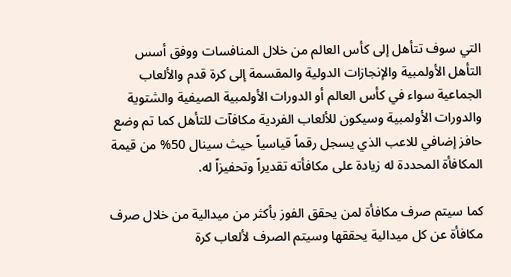التي سوف تتأهل إلى كأس العالم من خلال المنافسات ووفق أسس التأهل الأولمبية والإنجازات الدولية والمقسمة إلى كرة قدم والألعاب الجماعية سواء في كأس العالم أو الدورات الأولمبية الصيفية والشتوية والدورات الأولمبية وسيكون للألعاب الفردية مكافآت للتأهل كما تم وضع حافز إضافي للاعب الذي يسجل رقماً قياسياً حيث سينال 50% من قيمة المكافأة المحددة له زيادة على مكافأته تقديراً وتحفيزاً له.

كما سيتم صرف مكافأة لمن يحقق الفوز بأكثر من ميدالية من خلال صرف مكافأة عن كل ميدالية يحققها وسيتم الصرف لألعاب كرة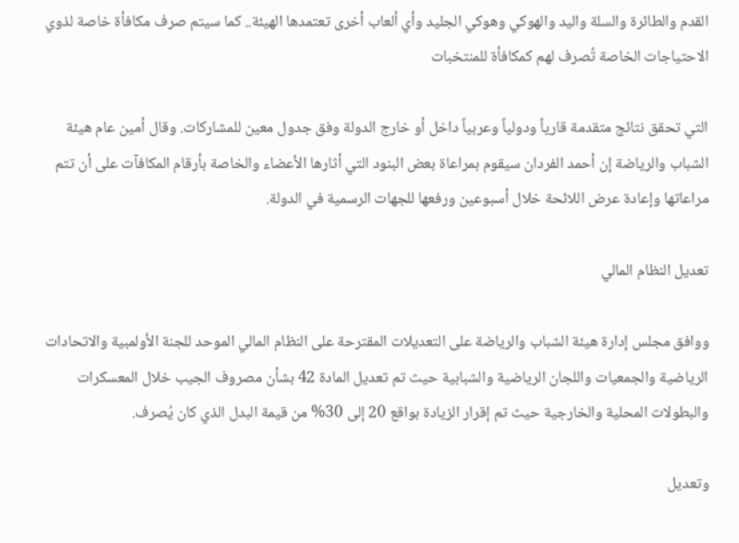القدم والطائرة والسلة واليد والهوكي وهوكي الجليد وأي ألعاب أخرى تعتمدها الهيئة.. كما سيتم صرف مكافأة خاصة لذوي الاحتياجات الخاصة تُصرف لهم كمكافأة للمنتخبات

التي تحقق نتائج متقدمة قارياً ودولياً وعربياً داخل أو خارج الدولة وفق جدول معين للمشاركات. وقال أمين عام هيئة الشباب والرياضة إن أحمد الفردان سيقوم بمراعاة بعض البنود التي أثارها الأعضاء والخاصة بأرقام المكافآت على أن تتم مراعاتها وإعادة عرض اللائحة خلال أسبوعين ورفعها للجهات الرسمية في الدولة.

تعديل النظام المالي

ووافق مجلس إدارة هيئة الشباب والرياضة على التعديلات المقترحة على النظام المالي الموحد للجنة الأولمبية والاتحادات الرياضية والجمعيات واللجان الرياضية والشبابية حيث تم تعديل المادة 42 بشأن مصروف الجيب خلال المعسكرات والبطولات المحلية والخارجية حيث تم إقرار الزيادة بواقع 20 إلى 30% من قيمة البدل الذي كان يُصرف.

وتعديل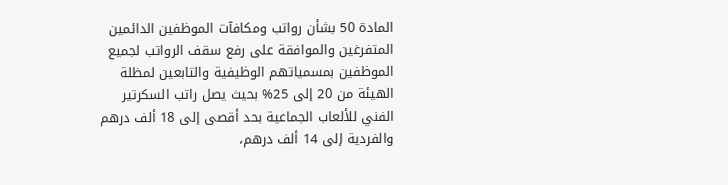المادة 50 بشأن رواتب ومكافآت الموظفين الدائمين المتفرغين والموافقة على رفع سقف الرواتب لجميع الموظفين بمسمياتهم الوظيفية والتابعين لمظلة الهيئة من 20 إلى 25% بحيث يصل راتب السكرتير الفني للألعاب الجماعية بحد أقصى إلى 18 ألف درهم والفردية إلى 14 ألف درهم،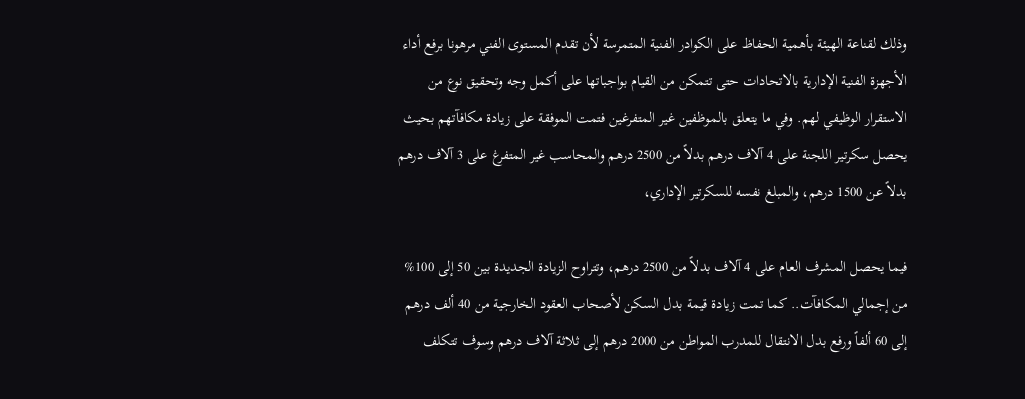وذلك لقناعة الهيئة بأهمية الحفاظ على الكوادر الفنية المتمرسة لأن تقدم المستوى الفني مرهونا برفع أداء الأجهزة الفنية الإدارية بالاتحادات حتى تتمكن من القيام بواجباتها على أكمل وجه وتحقيق نوع من الاستقرار الوظيفي لهم. وفي ما يتعلق بالموظفين غير المتفرغين فتمت الموفقة على زيادة مكافآتهم بحيث يحصل سكرتير اللجنة على 4 آلاف درهم بدلاً من 2500 درهم والمحاسب غير المتفرغ على 3 آلاف درهم بدلاً عن 1500 درهم، والمبلغ نفسه للسكرتير الإداري،

فيما يحصل المشرف العام على 4 آلاف بدلاً من 2500 درهم، وتتراوح الزيادة الجديدة بين 50 إلى 100% من إجمالي المكافآت.. كما تمت زيادة قيمة بدل السكن لأصحاب العقود الخارجية من 40 ألف درهم إلى 60 ألفاً ورفع بدل الانتقال للمدرب المواطن من 2000 درهم إلى ثلاثة آلاف درهم وسوف تتكلف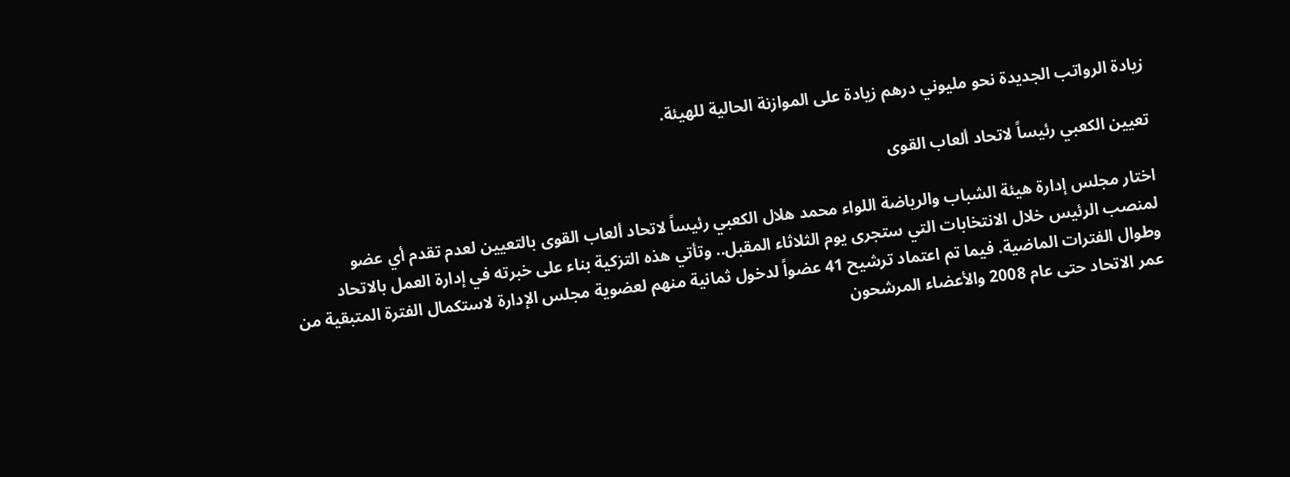زيادة الرواتب الجديدة نحو مليوني درهم زيادة على الموازنة الحالية للهيئة.

تعيين الكعبي رئيساً لاتحاد ألعاب القوى

اختار مجلس إدارة هيئة الشباب والرياضة اللواء محمد هلال الكعبي رئيساً لاتحاد ألعاب القوى بالتعيين لعدم تقدم أي عضو لمنصب الرئيس خلال الانتخابات التي ستجرى يوم الثلاثاء المقبل.. وتأتي هذه التزكية بناء على خبرته في إدارة العمل بالاتحاد وطوال الفترات الماضية. فيما تم اعتماد ترشيح 41 عضواً لدخول ثمانية منهم لعضوية مجلس الإدارة لاستكمال الفترة المتبقية من عمر الاتحاد حتى عام 2008 والأعضاء المرشحون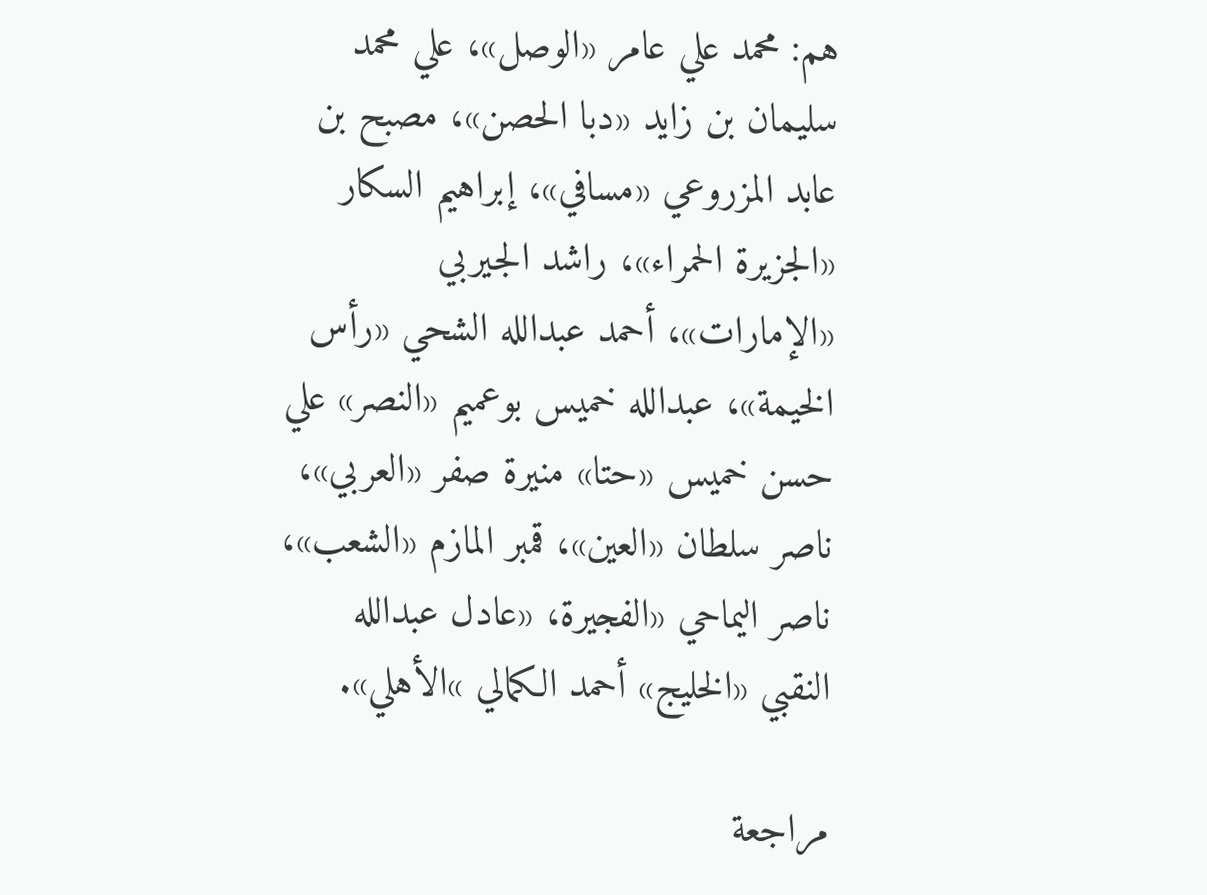هم: محمد علي عامر «الوصل»، علي محمد سليمان بن زايد «دبا الحصن»، مصبح بن عابد المزروعي «مسافي»، إبراهيم السكار «الجزيرة الحمراء»، راشد الجيربي «الإمارات»، أحمد عبدالله الشحي «رأس الخيمة»، عبدالله خميس بوعميم «النصر» علي حسن خميس «حتا» منيرة صفر «العربي»، ناصر سلطان «العين»، قمبر المازم «الشعب»، ناصر اليماحي «الفجيرة، «عادل عبدالله النقبي «الخليج» أحمد الكمالي »الأهلي».

مراجعة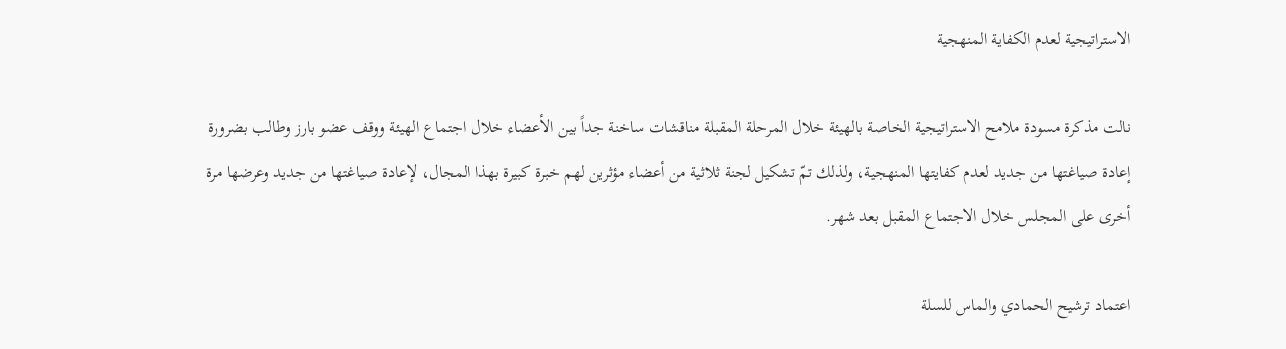الاستراتيجية لعدم الكفاية المنهجية

نالت مذكرة مسودة ملامح الاستراتيجية الخاصة بالهيئة خلال المرحلة المقبلة مناقشات ساخنة جداً بين الأعضاء خلال اجتماع الهيئة ووقف عضو بارز وطالب بضرورة إعادة صياغتها من جديد لعدم كفايتها المنهجية، ولذلك تمّ تشكيل لجنة ثلاثية من أعضاء مؤثرين لهم خبرة كبيرة بهذا المجال، لإعادة صياغتها من جديد وعرضها مرة أخرى على المجلس خلال الاجتماع المقبل بعد شهر.

اعتماد ترشيح الحمادي والماس للسلة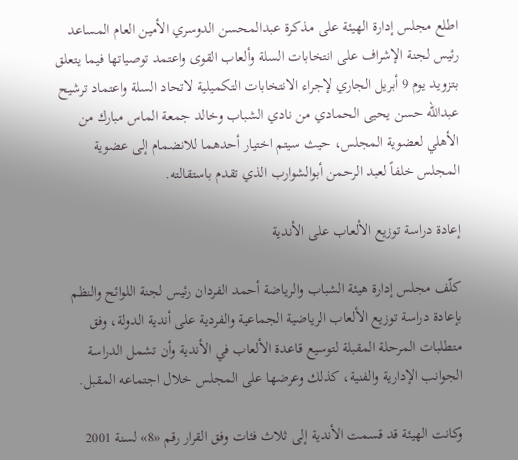اطلع مجلس إدارة الهيئة على مذكرة عبدالمحسن الدوسري الأمين العام المساعد رئيس لجنة الإشراف على انتخابات السلة وألعاب القوى واعتمد توصياتها فيما يتعلق بتزويد يوم 9 أبريل الجاري لإجراء الانتخابات التكميلية لاتحاد السلة واعتماد ترشيح عبدالله حسن يحيى الحمادي من نادي الشباب وخالد جمعة الماس مبارك من الأهلي لعضوية المجلس، حيث سيتم اختيار أحدهما للانضمام إلى عضوية المجلس خلفاً لعبد الرحمن أبوالشوارب الذي تقدم باستقالته.

إعادة دراسة توزيع الألعاب على الأندية

كلّف مجلس إدارة هيئة الشباب والرياضة أحمد الفردان رئيس لجنة اللوائح والنظم بإعادة دراسة توزيع الألعاب الرياضية الجماعية والفردية على أندية الدولة، وفق متطلبات المرحلة المقبلة لتوسيع قاعدة الألعاب في الأندية وأن تشمل الدراسة الجوانب الإدارية والفنية، كذلك وعرضها على المجلس خلال اجتماعه المقبل.

وكانت الهيئة قد قسمت الأندية إلى ثلاث فئات وفق القرار رقم «8» لسنة 2001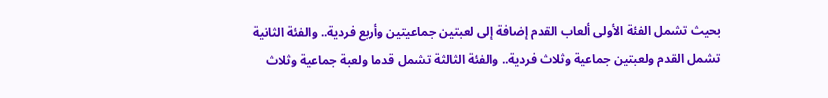بحيث تشمل الفئة الأولى ألعاب القدم إضافة إلى لعبتين جماعيتين وأربع فردية.. والفئة الثانية تشمل القدم ولعبتين جماعية وثلاث فردية.. والفئة الثالثة تشمل قدما ولعبة جماعية وثلاث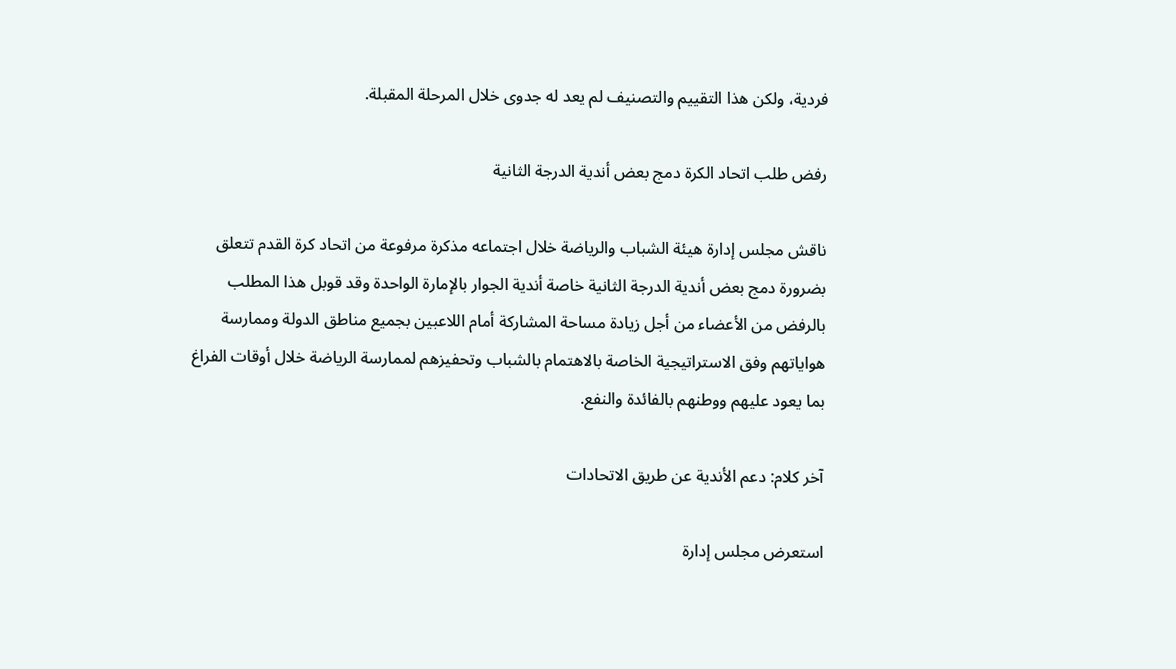فردية، ولكن هذا التقييم والتصنيف لم يعد له جدوى خلال المرحلة المقبلة.

رفض طلب اتحاد الكرة دمج بعض أندية الدرجة الثانية

ناقش مجلس إدارة هيئة الشباب والرياضة خلال اجتماعه مذكرة مرفوعة من اتحاد كرة القدم تتعلق بضرورة دمج بعض أندية الدرجة الثانية خاصة أندية الجوار بالإمارة الواحدة وقد قوبل هذا المطلب بالرفض من الأعضاء من أجل زيادة مساحة المشاركة أمام اللاعبين بجميع مناطق الدولة وممارسة هواياتهم وفق الاستراتيجية الخاصة بالاهتمام بالشباب وتحفيزهم لممارسة الرياضة خلال أوقات الفراغ بما يعود عليهم ووطنهم بالفائدة والنفع.

آخر كلام: دعم الأندية عن طريق الاتحادات

استعرض مجلس إدارة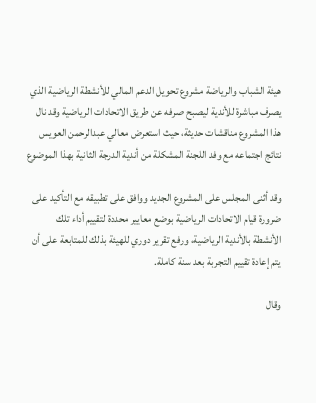هيئة الشباب والرياضة مشروع تحويل الدعم المالي للأنشطة الرياضية الذي يصرف مباشرة للأندية ليصبح صرفه عن طريق الاتحادات الرياضية وقد نال هذا المشروع مناقشات حديثة، حيث استعرض معالي عبدالرحمن العويس نتائج اجتماعه مع وفد اللجنة المشكلة من أندية الدرجة الثانية بهذا الموضوع

وقد أثنى المجلس على المشروع الجديد ووافق على تطبيقه مع التأكيد على ضرورة قيام الاتحادات الرياضية بوضع معايير محددة لتقييم أداء تلك الأنشطة بالأندية الرياضية، ورفع تقرير دوري للهيئة بذلك للمتابعة على أن يتم إعادة تقييم التجربة بعد سنة كاملة.

وقال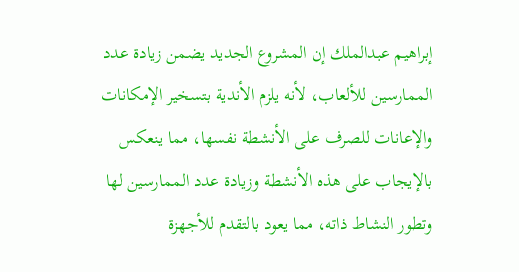إبراهيم عبدالملك إن المشروع الجديد يضمن زيادة عدد الممارسين للألعاب، لأنه يلزم الأندية بتسخير الإمكانات والإعانات للصرف على الأنشطة نفسها، مما ينعكس بالإيجاب على هذه الأنشطة وزيادة عدد الممارسين لها وتطور النشاط ذاته، مما يعود بالتقدم للأجهزة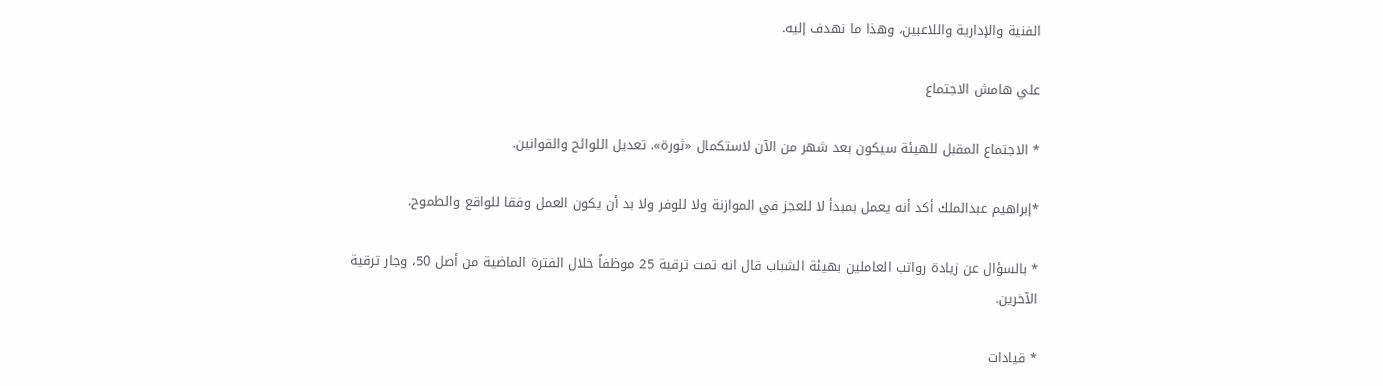الفنية والإدارية واللاعبين، وهذا ما نهدف إليه.

علي هامش الاجتماع

* الاجتماع المقبل للهيئة سيكون بعد شهر من الآن لاستكمال «ثورة». تعديل اللوائح والقوانين.

*إبراهيم عبدالملك أكد أنه يعمل بمبدأ لا للعجز في الموازنة ولا للوفر ولا بد أن يكون العمل وفقا للواقع والطموح.

* بالسؤال عن زيادة رواتب العاملين بهيئة الشباب قال انه تمت ترقية 25 موظفاً خلال الفترة الماضية من أصل 50، وجار ترقية الآخرين.

* قيادات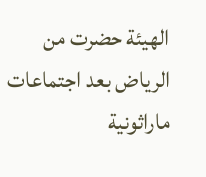الهيئة حضرت من الرياض بعد اجتماعات ماراثونية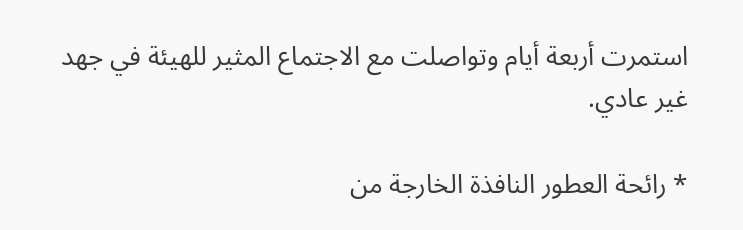استمرت أربعة أيام وتواصلت مع الاجتماع المثير للهيئة في جهد غير عادي.

* رائحة العطور النافذة الخارجة من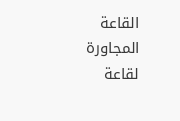القاعة المجاورة لقاعة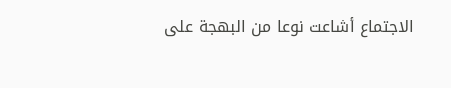الاجتماع أشاعت نوعا من البهجة على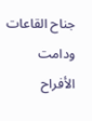جناح القاعات ودامت الأفراح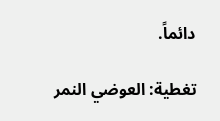دائماً.

تغطية: العوضي النمر